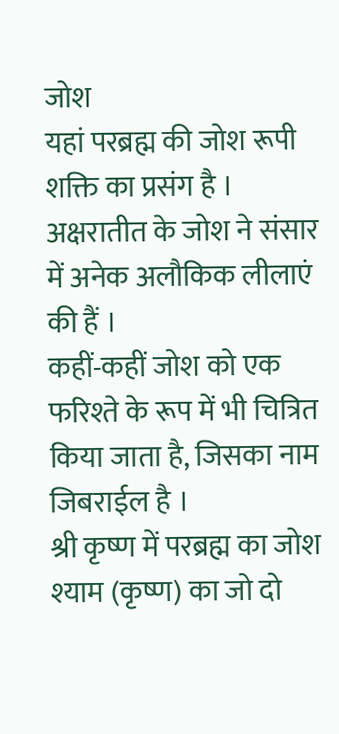जोश
यहां परब्रह्म की जोश रूपी शक्ति का प्रसंग है । अक्षरातीत के जोश ने संसार में अनेक अलौकिक लीलाएं की हैं ।
कहीं-कहीं जोश को एक फरिश्ते के रूप में भी चित्रित किया जाता है, जिसका नाम जिबराईल है ।
श्री कृष्ण में परब्रह्म का जोश
श्याम (कृष्ण) का जो दो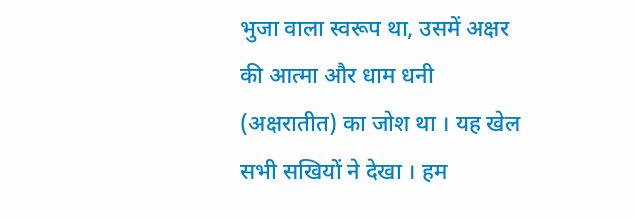भुजा वाला स्वरूप था, उसमें अक्षर की आत्मा और धाम धनी (अक्षरातीत) का जोश था । यह खेल सभी सखियों ने देखा । हम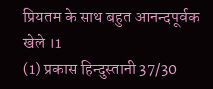प्रियतम के साथ बहुत आनन्दपूर्वक खेले ।1
(1) प्रकास हिन्दुस्तानी 37/30